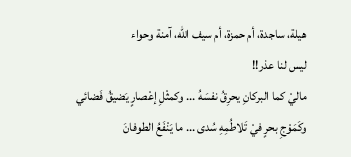هيلة، ساجدة، أم حمزة، أم سيف الله، آمنة وحواء
ليس لنا عذر!!
ماليْ كما البركانِ يحرِقُ نفسَهُ ... وكمثْلِ إعْصارٍ يَضيقُ فَضائي
وكَمَوْجِ بحرٍ فيْ تَلاطُمِهِ سُدى ... ما يَنْفَعُ الطوفانَ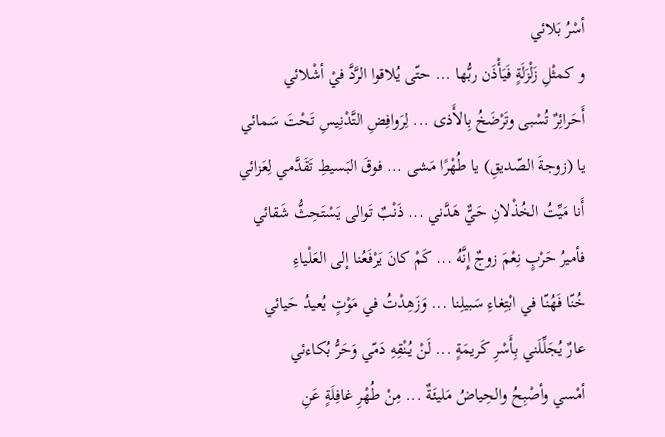أسْرُ بَلائي
و كمثْلِ زَلْزَلَةٍ فَيَأْذَن ربُّها ... حتّى يُلاقوا الرَّدَّ فيْ أشْلائي
أَحَرائِرٌ تُسْبى وتَرْضَخُ بِالأَذى ... لِرَوافِضِ التَّدْنِيسِ تَحْتَ سَمائي
يا (زوجةَ الصّديقِ) يا طُهْرًا مَشى ... فوقَ البَسيطِ تَقَدَّمي لِعَزائي
أَنا مَيِّتُ الخُذْلانِ حَيٌّ هَدَّني ... ذَنْبٌ تَوالى يَسْتَحِثُّ شَقائي
فأميرُ حَرْبٍ نِعْمَ زوجٌ إِنَّهُ ... كَمْ كانَ يَرْفَعُنا إلى العَلْياءِ
خُنّا فَهُنّا في ابْتِغاءِ سَبيلِنا ... وَزَهِدْتُ في مَوْتٍ يُعيدُ حَيائي
عارٌ يُجَلِّلَني بِأَسْرِ كَريمَةٍ ... لَنْ يُنْقِهِ دَمّي وَحَرُّ بُكاءئي
أمْسي وأصْبِحُ والحِياضُ مَليئَةٌ ... مِنْ طُهْرِ غافِلَةٍ عَنِ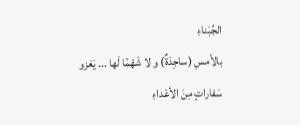الجُبَناءِ
بالأمسِ (ساجِدَةٌ) و لا شَهْمًا لَها ... يَغزو سَفاراتٍ مِنَ الأعْداءِ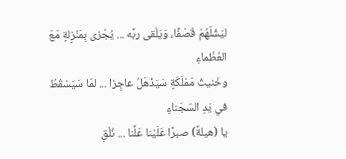ليَشُلّهُمْ قَصْفًا، وَيَلْقى ربَّه ... يُجْزى بِمَنْزِلةٍ مَعَ العُظَماءِ
وخَنيثُ مَمْلَكَةٍ سَيَذْهَلُ عاجِزا ... لمّا سَيَسْقُطُ في يَدِ السّجَناءِ
يا (هيلةً) صبرًا عَلَيْنا عَلَّنا ... نُلْقِ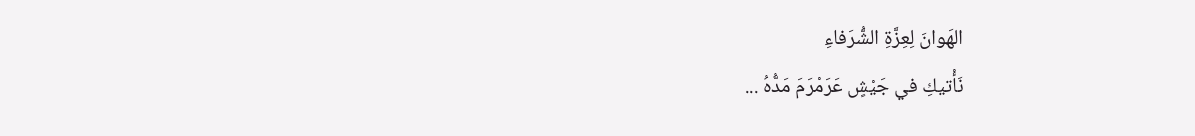الهَوانَ لِعِزَّةِ الشُّرَفاءِ
نَأْتيكِ في جَيْشٍ عَرَمْرَمَ مَدُّهُ ...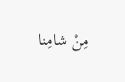مِنْ شامِنا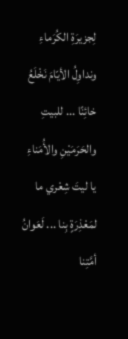لِجزيرَةِ الكُرَماءِ
ونداوِلُ الأيّامَ نَخْلَعُ خائِنًا ... للبيتِ والحَرَمَيْنِ والأُمَناءِ
يا ليتَ شِعْري ما لمَعْذِرَةٍ بِنا ... لَعَوانُ أمَّتِنا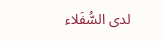لدى السُّفَلاء